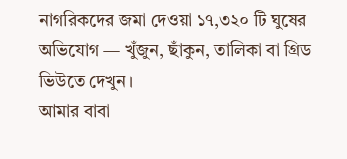নাগরিকদের জমা দেওয়া ১৭,৩২০ টি ঘুষের অভিযোগ — খুঁজুন, ছাঁকুন, তালিকা বা গ্রিড ভিউতে দেখুন।
আমার বাবা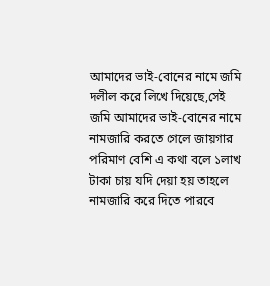আমাদের ভাই-বোনের নামে জমি দলীল করে লিখে দিয়েছে,সেই জমি আমাদের ভাই-বোনের নামে নামজারি করতে গেলে জায়গার পরিমাণ বেশি এ কথা বলে ১লাখ টাকা চায় যদি দেয়া হয় তাহলে নামজারি করে দিতে পারবে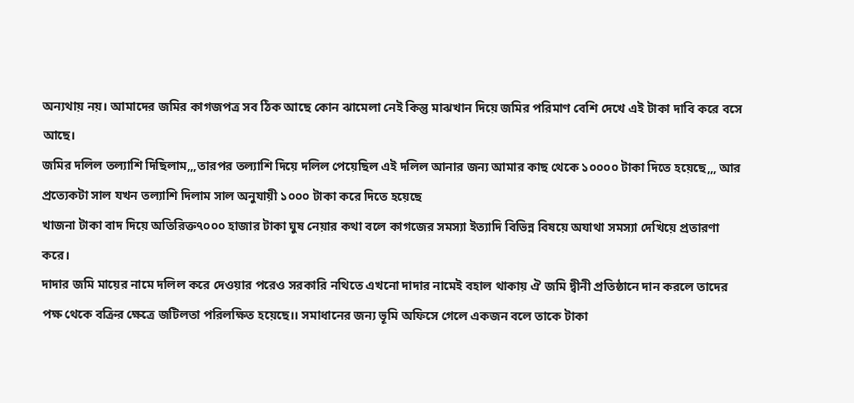অন্যথায় নয়। আমাদের জমির কাগজপত্র সব ঠিক আছে কোন ঝামেলা নেই কিন্তু মাঝখান দিয়ে জমির পরিমাণ বেশি দেখে এই টাকা দাবি করে বসে আছে।
জমির দলিল তল্যাশি দিছিলাম,,,তারপর তল্যাশি দিয়ে দলিল পেয়েছিল এই দলিল আনার জন্য আমার কাছ থেকে ১০০০০ টাকা দিতে হয়েছে,,, আর প্রত্যেকটা সাল যখন তল্যাশি দিলাম সাল অনুযায়ী ১০০০ টাকা করে দিতে হয়েছে
খাজনা টাকা বাদ দিয়ে অতিরিক্ত৭০০০ হাজার টাকা ঘুষ নেয়ার কথা বলে কাগজের সমস্যা ইত্যাদি বিভিন্ন বিষয়ে অযাথা সমস্যা দেখিয়ে প্রতারণা করে।
দাদার জমি মায়ের নামে দলিল করে দেওয়ার পরেও সরকারি নথিতে এখনো দাদার নামেই বহাল থাকায় ঐ জমি দ্বীনী প্রতিষ্ঠানে দান করলে তাদের পক্ষ থেকে বক্রির ক্ষেত্রে জটিলতা পরিলক্ষিত হয়েছে।। সমাধানের জন্য ভূমি অফিসে গেলে একজন বলে তাকে টাকা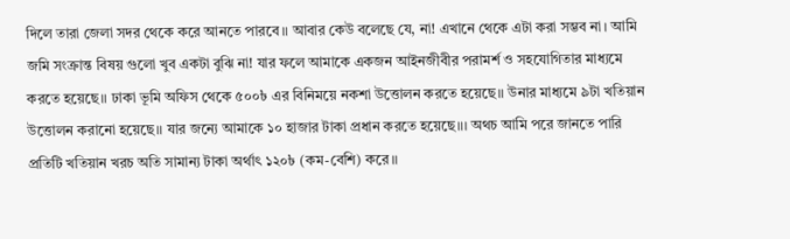দিলে তারা জেলা সদর থেকে করে আনতে পারবে।। আবার কেউ বলেছে যে, না! এখানে থেকে এটা করা সম্ভব না। আমি জমি সংক্রান্ত বিষয় গুলো খুব একটা বুঝি না! যার ফলে আমাকে একজন আইনজীবীর পরামর্শ ও সহযোগিতার মাধ্যমে করতে হয়েছে।। ঢাকা ভূমি অফিস থেকে ৫০০৳ এর বিনিময়ে নকশা উত্তোলন করতে হয়েছে।। উনার মাধ্যমে ৯টা খতিয়ান উত্তোলন করানো হয়েছে।। যার জন্যে আমাকে ১০ হাজার টাকা প্রধান করতে হয়েছে।।। অথচ আমি পরে জানতে পারি প্রতিটি খতিয়ান খরচ অতি সামান্য টাকা অর্থাৎ ১২০৳ (কম-বেশি) করে।।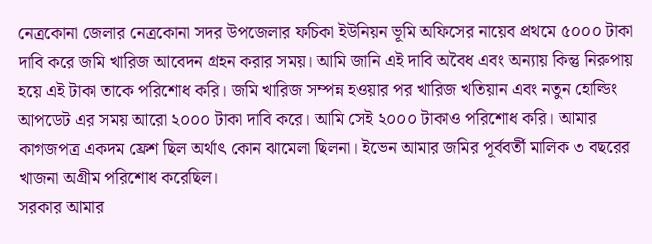নেত্রকোনা জেলার নেত্রকোনা সদর উপজেলার ফচিকা ইউনিয়ন ভূমি অফিসের নায়েব প্রথমে ৫০০০ টাকা দাবি করে জমি খারিজ আবেদন গ্রহন করার সময়। আমি জানি এই দাবি অবৈধ এবং অন্যায় কিন্তু নিরুপায় হয়ে এই টাকা তাকে পরিশোধ করি। জমি খারিজ সম্পন্ন হওয়ার পর খারিজ খতিয়ান এবং নতুন হোল্ডিং আপডেট এর সময় আরো ২০০০ টাকা দাবি করে। আমি সেই ২০০০ টাকাও পরিশোধ করি। আমার কাগজপত্র একদম ফ্রেশ ছিল অর্থাৎ কোন ঝামেলা ছিলনা। ইভেন আমার জমির পূর্ববর্তী মালিক ৩ বছরের খাজনা অগ্রীম পরিশোধ করেছিল।
সরকার আমার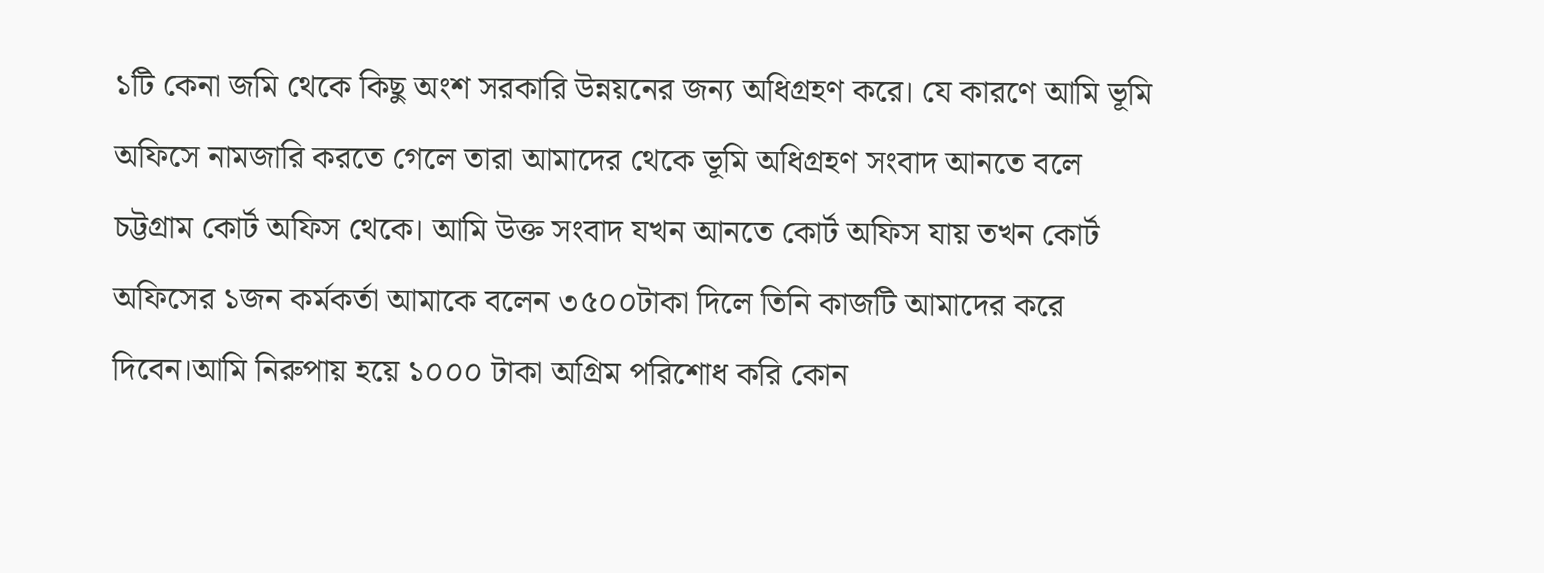১টি কেনা জমি থেকে কিছু অংশ সরকারি উন্নয়নের জন্য অধিগ্রহণ করে। যে কারণে আমি ভূমি অফিসে নামজারি করতে গেলে তারা আমাদের থেকে ভূমি অধিগ্রহণ সংবাদ আনতে বলে চট্টগ্রাম কোর্ট অফিস থেকে। আমি উক্ত সংবাদ যখন আনতে কোর্ট অফিস যায় তখন কোর্ট অফিসের ১জন কর্মকর্তা আমাকে বলেন ৩৫০০টাকা দিলে তিনি কাজটি আমাদের করে দিবেন।আমি নিরুপায় হয়ে ১০০০ টাকা অগ্রিম পরিশোধ করি কোন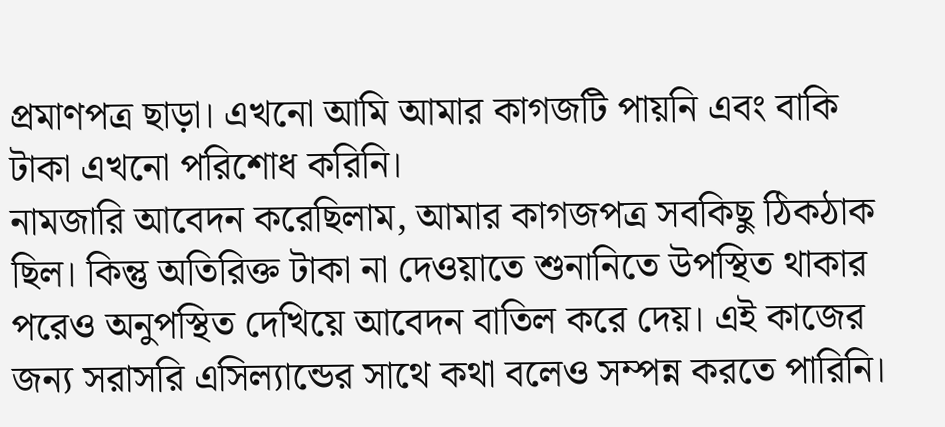প্রমাণপত্র ছাড়া। এখনো আমি আমার কাগজটি পায়নি এবং বাকি টাকা এখনো পরিশোধ করিনি।
নামজারি আবেদন করেছিলাম, আমার কাগজপত্র সবকিছু ঠিকঠাক ছিল। কিন্তু অতিরিক্ত টাকা না দেওয়াতে শুনানিতে উপস্থিত থাকার পরেও অনুপস্থিত দেখিয়ে আবেদন বাতিল করে দেয়। এই কাজের জন্য সরাসরি এসিল্যান্ডের সাথে কথা বলেও সম্পন্ন করতে পারিনি।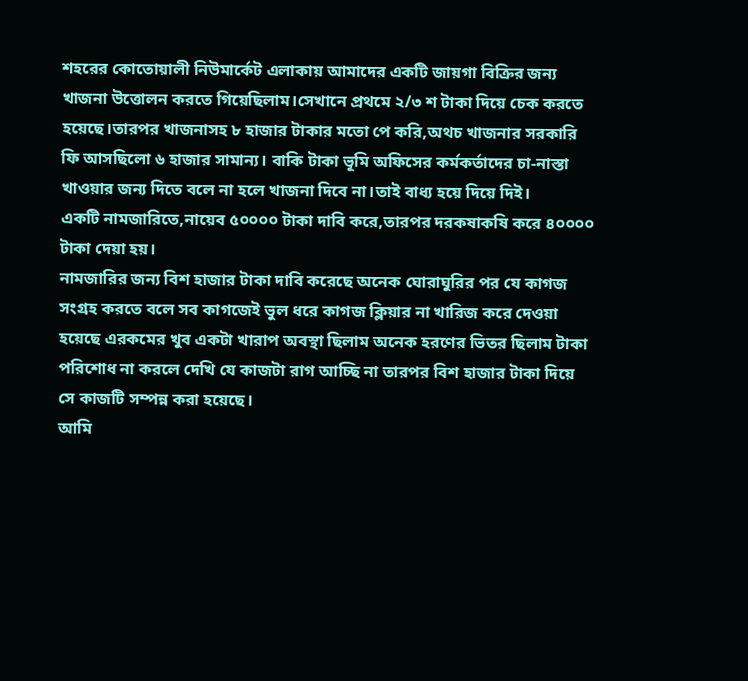শহরের কোতোয়ালী নিউমার্কেট এলাকায় আমাদের একটি জায়গা বিক্রির জন্য খাজনা উত্তোলন করতে গিয়েছিলাম।সেখানে প্রথমে ২/৩ শ টাকা দিয়ে চেক করতে হয়েছে।তারপর খাজনাসহ ৮ হাজার টাকার মতো পে করি,অথচ খাজনার সরকারি ফি আসছিলো ৬ হাজার সামান্য। বাকি টাকা ভূমি অফিসের কর্মকর্তাদের চা-নাস্তা খাওয়ার জন্য দিতে বলে না হলে খাজনা দিবে না।তাই বাধ্য হয়ে দিয়ে দিই।
একটি নামজারিতে,নায়েব ৫০০০০ টাকা দাবি করে,তারপর দরকষাকষি করে ৪০০০০ টাকা দেয়া হয়।
নামজারির জন্য বিশ হাজার টাকা দাবি করেছে অনেক ঘোরাঘুরির পর যে কাগজ সংগ্রহ করতে বলে সব কাগজেই ভুল ধরে কাগজ ক্লিয়ার না খারিজ করে দেওয়া হয়েছে এরকমের খুব একটা খারাপ অবস্থা ছিলাম অনেক হরণের ভিতর ছিলাম টাকা পরিশোধ না করলে দেখি যে কাজটা রাগ আচ্ছি না তারপর বিশ হাজার টাকা দিয়ে সে কাজটি সম্পন্ন করা হয়েছে।
আমি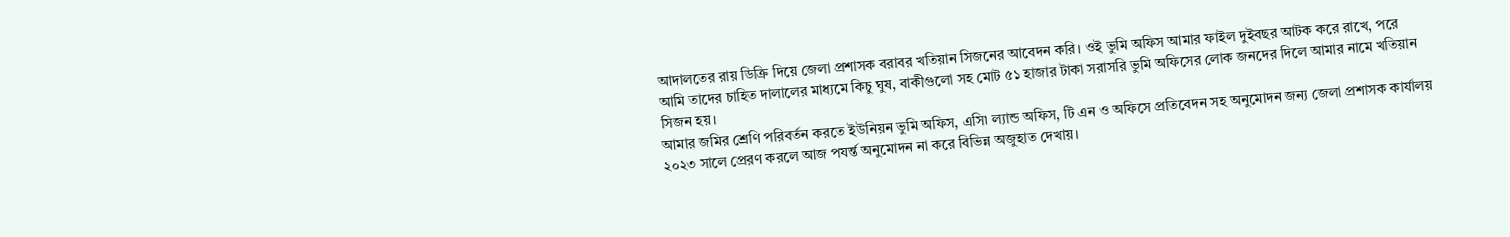আদালতের রায় ডিক্রি দিয়ে জেলা প্রশাসক বরাবর খতিয়ান সিজনের আবেদন করি। ওই ভুমি অফিস আমার ফাইল দুইবছর আটক করে রাখে, পরে আমি তাদের চাহিত দালালের মাধ্যমে কিচু ঘুষ, বাকীগুলো সহ মোট ৫১ হাজার টাকা সরাসরি ভুমি অফিসের লোক জনদের দিলে আমার নামে খতিয়ান সিজন হয়।
আমার জমির শ্রেণি পরিবর্তন করতে ইউনিয়ন ভুমি অফিস, এসি৷ ল্যান্ড অফিস, টি এন ও অফিসে প্রতিবেদন সহ অনুমোদন জন্য জেলা প্রশাসক কার্যালয় ২০২৩ সালে প্রেরণ করলে আজ পযর্ন্ত অনুমোদন না করে বিভিন্ন অজুহাত দেখায়।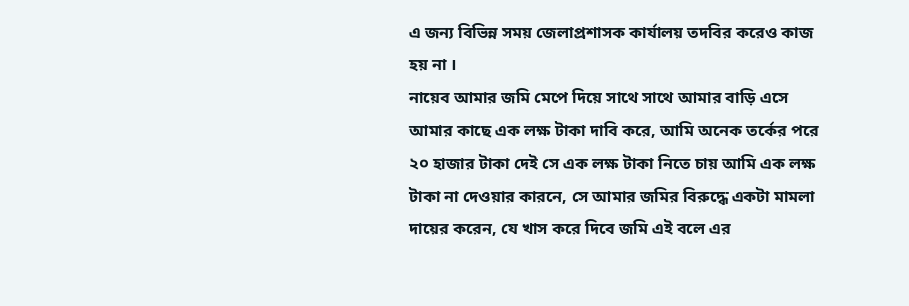এ জন্য বিভিন্ন সময় জেলাপ্রশাসক কার্যালয় তদবির করেও কাজ হয় না ।
নায়েব আমার জমি মেপে দিয়ে সাথে সাথে আমার বাড়ি এসে আমার কাছে এক লক্ষ টাকা দাবি করে, আমি অনেক তর্কের পরে ২০ হাজার টাকা দেই সে এক লক্ষ টাকা নিতে চায় আমি এক লক্ষ টাকা না দেওয়ার কারনে, সে আমার জমির বিরুদ্ধে একটা মামলা দায়ের করেন, যে খাস করে দিবে জমি এই বলে এর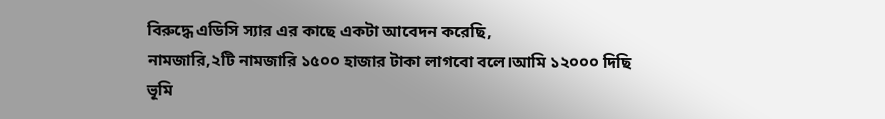বিরুদ্ধে এডিসি স্যার এর কাছে একটা আবেদন করেছি,
নামজারি,২টি নামজারি ১৫০০ হাজার টাকা লাগবো বলে।আমি ১২০০০ দিছি
ভূমি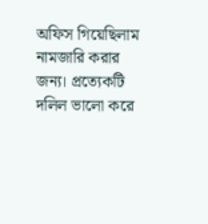অফিস গিয়েছিলাম নামজারি করার জন্য। প্রত্যেকটি দলিল ভালো করে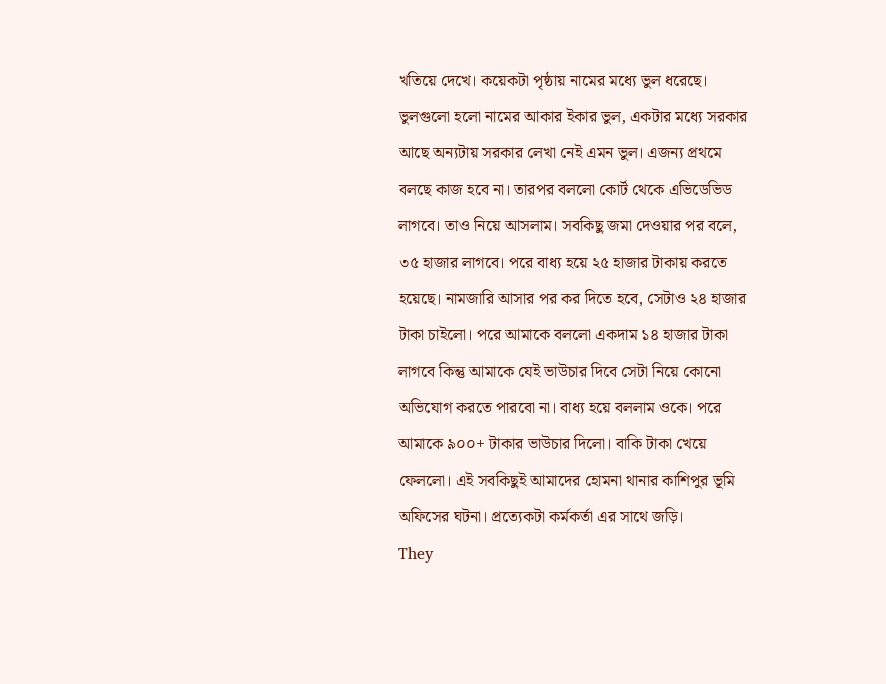খতিয়ে দেখে। কয়েকটা পৃষ্ঠায় নামের মধ্যে ভুল ধরেছে। ভুলগুলো হলো নামের আকার ইকার ভুল, একটার মধ্যে সরকার আছে অন্যটায় সরকার লেখা নেই এমন ভুল। এজন্য প্রথমে বলছে কাজ হবে না। তারপর বললো কোর্ট থেকে এভিডেভিড লাগবে। তাও নিয়ে আসলাম। সবকিছু জমা দেওয়ার পর বলে, ৩৫ হাজার লাগবে। পরে বাধ্য হয়ে ২৫ হাজার টাকায় করতে হয়েছে। নামজারি আসার পর কর দিতে হবে, সেটাও ২৪ হাজার টাকা চাইলো। পরে আমাকে বললো একদাম ১৪ হাজার টাকা লাগবে কিন্তু আমাকে যেই ভাউচার দিবে সেটা নিয়ে কোনো অভিযোগ করতে পারবো না। বাধ্য হয়ে বললাম ওকে। পরে আমাকে ৯০০+ টাকার ভাউচার দিলো। বাকি টাকা খেয়ে ফেললো। এই সবকিছুই আমাদের হোমনা থানার কাশিপুর ভূমি অফিসের ঘটনা। প্রত্যেকটা কর্মকর্তা এর সাথে জড়ি।
They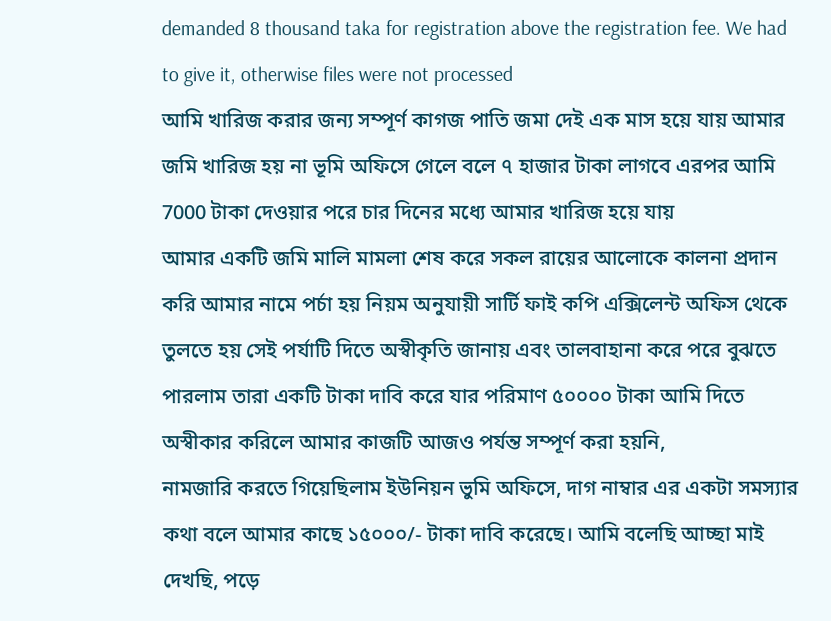demanded 8 thousand taka for registration above the registration fee. We had to give it, otherwise files were not processed
আমি খারিজ করার জন্য সম্পূর্ণ কাগজ পাতি জমা দেই এক মাস হয়ে যায় আমার জমি খারিজ হয় না ভূমি অফিসে গেলে বলে ৭ হাজার টাকা লাগবে এরপর আমি 7000 টাকা দেওয়ার পরে চার দিনের মধ্যে আমার খারিজ হয়ে যায়
আমার একটি জমি মালি মামলা শেষ করে সকল রায়ের আলোকে কালনা প্রদান করি আমার নামে পর্চা হয় নিয়ম অনুযায়ী সার্টি ফাই কপি এক্সিলেন্ট অফিস থেকে তুলতে হয় সেই পর্যাটি দিতে অস্বীকৃতি জানায় এবং তালবাহানা করে পরে বুঝতে পারলাম তারা একটি টাকা দাবি করে যার পরিমাণ ৫০০০০ টাকা আমি দিতে অস্বীকার করিলে আমার কাজটি আজও পর্যন্ত সম্পূর্ণ করা হয়নি,
নামজারি করতে গিয়েছিলাম ইউনিয়ন ভুমি অফিসে, দাগ নাম্বার এর একটা সমস্যার কথা বলে আমার কাছে ১৫০০০/- টাকা দাবি করেছে। আমি বলেছি আচ্ছা মাই দেখছি, পড়ে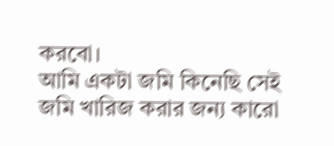করবো।
আমি একটা জমি কিনেছি সেই জমি খারিজ করার জন্য কারো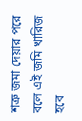শত্রু জমা দেয়ার পরে বলে এই জমি খারিজ হবে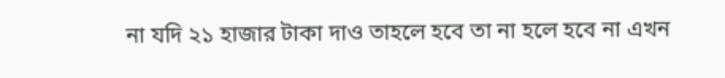না যদি ২১ হাজার টাকা দাও তাহলে হবে তা না হলে হবে না এখন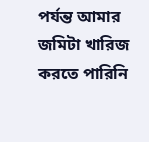পর্যন্ত আমার জমিটা খারিজ করতে পারিনি